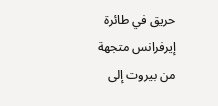حريق في طائرة إيرفرانس متجهة من بيروت إلى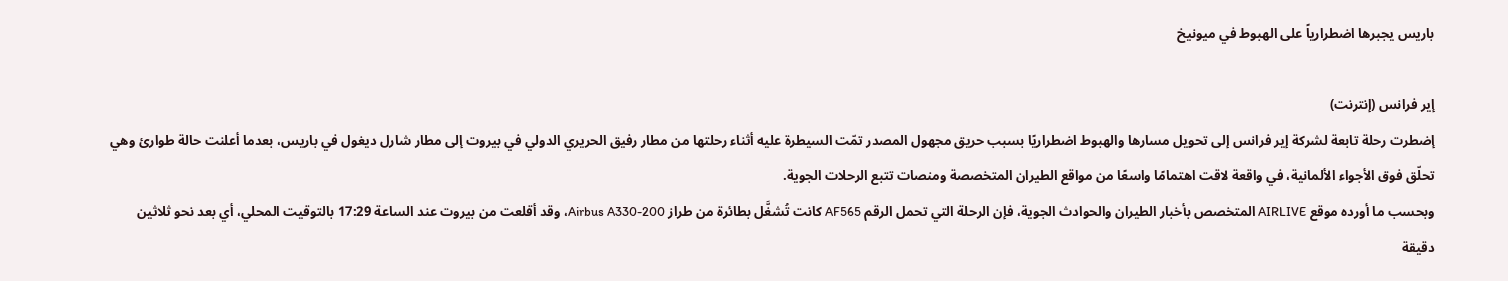باريس يجبرها اضطرارياً على الهبوط في ميونيخ

إير فرانس (إنترنت)
إضطرت رحلة تابعة لشركة إير فرانس إلى تحويل مسارها والهبوط اضطراريًا بسبب حريق مجهول المصدر تمّت السيطرة عليه أثناء رحلتها من مطار رفيق الحريري الدولي في بيروت إلى مطار شارل ديغول في باريس، بعدما أعلنت حالة طوارئ وهي تحلّق فوق الأجواء الألمانية، في واقعة لاقت اهتمامًا واسعًا من مواقع الطيران المتخصصة ومنصات تتبع الرحلات الجوية.
وبحسب ما أورده موقع AIRLIVE المتخصص بأخبار الطيران والحوادث الجوية، فإن الرحلة التي تحمل الرقم AF565 كانت تُشغَّل بطائرة من طراز Airbus A330-200، وقد أقلعت من بيروت عند الساعة 17:29 بالتوقيت المحلي، أي بعد نحو ثلاثين دقيقة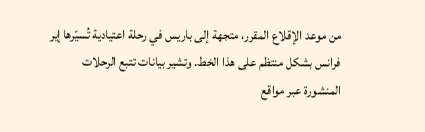من موعد الإقلاع المقرر، متجهة إلى باريس في رحلة اعتيادية تُسيّرها إير فرانس بشكل منتظم على هذا الخط. وتشير بيانات تتبع الرحلات المنشورة عبر مواقع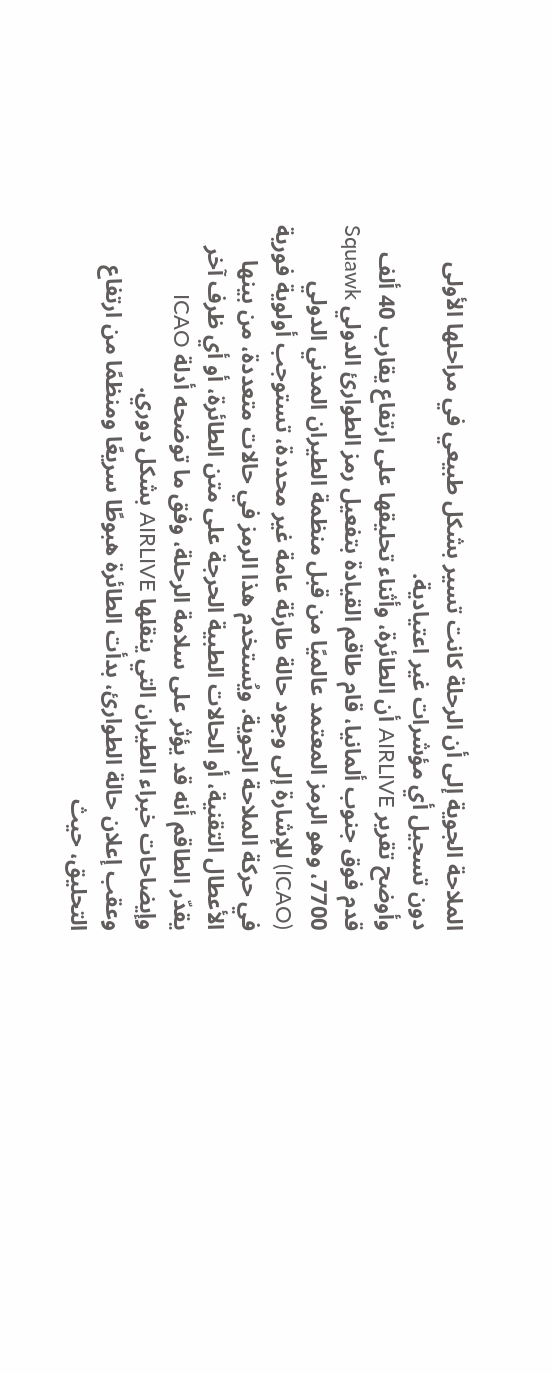الملاحة الجوية إلى أن الرحلة كانت تسير بشكل طبيعي في مراحلها الأولى دون تسجيل أي مؤشرات غير اعتيادية.
وأوضح تقرير AIRLIVE أن الطائرة، وأثناء تحليقها على ارتفاع يقارب 40 ألف قدم فوق جنوب ألمانيا، قام طاقم القيادة بتفعيل رمز الطوارئ الدولي Squawk 7700، وهو الرمز المعتمد عالميًا من قبل منظمة الطيران المدني الدولي (ICAO) للإشارة إلى وجود حالة طارئة عامة غير محددة، تستوجب أولوية فورية في حركة الملاحة الجوية. ويُستخدم هذا الرمز في حالات متعددة، من بينها الأعطال التقنية، أو الحالات الطبية الحرجة على متن الطائرة، أو أي ظرف آخر يقدّر الطاقم أنه قد يؤثر على سلامة الرحلة، وفق ما توضحه أدلة ICAO وإيضاحات خبراء الطيران التي ينقلها AIRLIVE بشكل دوري.
وعقب إعلان حالة الطوارئ، بدأت الطائرة هبوطًا سريعًا ومنظمًا من ارتفاع التحليق، حيث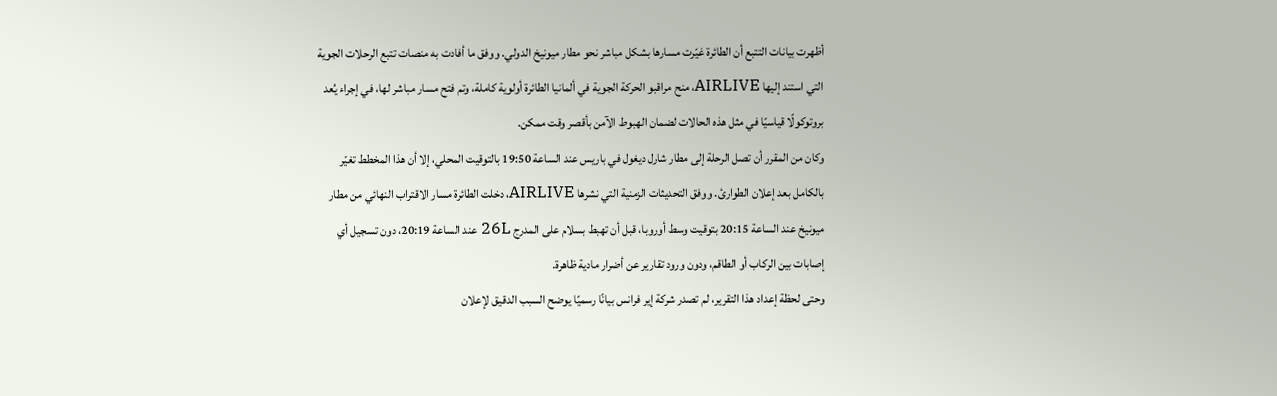أظهرت بيانات التتبع أن الطائرة غيّرت مسارها بشكل مباشر نحو مطار ميونيخ الدولي. ووفق ما أفادت به منصات تتبع الرحلات الجوية التي استند إليها AIRLIVE، منح مراقبو الحركة الجوية في ألمانيا الطائرة أولوية كاملة، وتم فتح مسار مباشر لها، في إجراء يُعد بروتوكولًا قياسيًا في مثل هذه الحالات لضمان الهبوط الآمن بأقصر وقت ممكن.
وكان من المقرر أن تصل الرحلة إلى مطار شارل ديغول في باريس عند الساعة 19:50 بالتوقيت المحلي، إلا أن هذا المخطط تغيّر بالكامل بعد إعلان الطوارئ. ووفق التحديثات الزمنية التي نشرها AIRLIVE، دخلت الطائرة مسار الاقتراب النهائي من مطار ميونيخ عند الساعة 20:15 بتوقيت وسط أوروبا، قبل أن تهبط بسلام على المدرج 26L عند الساعة 20:19، دون تسجيل أي إصابات بين الركاب أو الطاقم، ودون ورود تقارير عن أضرار مادية ظاهرة.
وحتى لحظة إعداد هذا التقرير، لم تصدر شركة إير فرانس بيانًا رسميًا يوضح السبب الدقيق لإعلان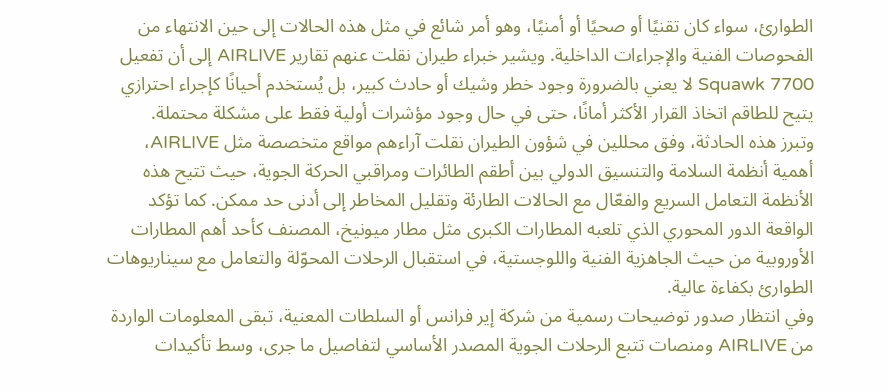الطوارئ، سواء كان تقنيًا أو صحيًا أو أمنيًا، وهو أمر شائع في مثل هذه الحالات إلى حين الانتهاء من الفحوصات الفنية والإجراءات الداخلية. ويشير خبراء طيران نقلت عنهم تقارير AIRLIVE إلى أن تفعيل Squawk 7700 لا يعني بالضرورة وجود خطر وشيك أو حادث كبير، بل يُستخدم أحيانًا كإجراء احترازي يتيح للطاقم اتخاذ القرار الأكثر أمانًا، حتى في حال وجود مؤشرات أولية فقط على مشكلة محتملة.
وتبرز هذه الحادثة، وفق محللين في شؤون الطيران نقلت آراءهم مواقع متخصصة مثل AIRLIVE، أهمية أنظمة السلامة والتنسيق الدولي بين أطقم الطائرات ومراقبي الحركة الجوية، حيث تتيح هذه الأنظمة التعامل السريع والفعّال مع الحالات الطارئة وتقليل المخاطر إلى أدنى حد ممكن. كما تؤكد الواقعة الدور المحوري الذي تلعبه المطارات الكبرى مثل مطار ميونيخ، المصنف كأحد أهم المطارات الأوروبية من حيث الجاهزية الفنية واللوجستية، في استقبال الرحلات المحوّلة والتعامل مع سيناريوهات الطوارئ بكفاءة عالية.
وفي انتظار صدور توضيحات رسمية من شركة إير فرانس أو السلطات المعنية، تبقى المعلومات الواردة من AIRLIVE ومنصات تتبع الرحلات الجوية المصدر الأساسي لتفاصيل ما جرى، وسط تأكيدات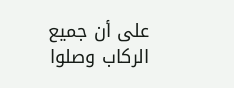على أن جميع الركاب وصلوا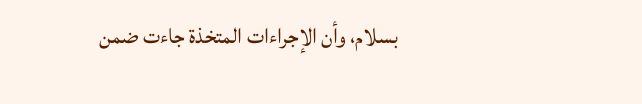بسلام، وأن الإجراءات المتخذة جاءت ضمن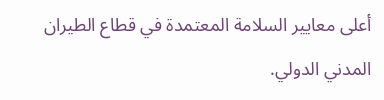أعلى معايير السلامة المعتمدة في قطاع الطيران المدني الدولي.